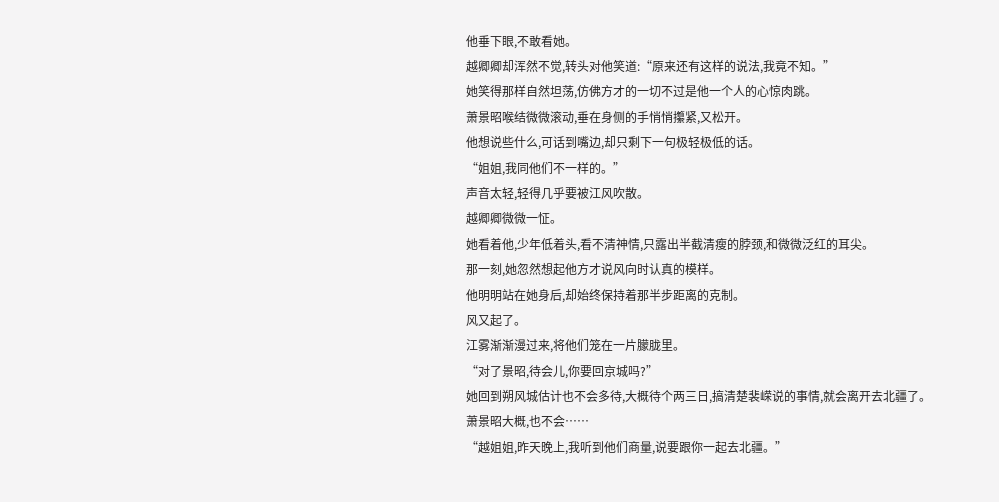他垂下眼,不敢看她。
越卿卿却浑然不觉,转头对他笑道:“原来还有这样的说法,我竟不知。”
她笑得那样自然坦荡,仿佛方才的一切不过是他一个人的心惊肉跳。
萧景昭喉结微微滚动,垂在身侧的手悄悄攥紧,又松开。
他想说些什么,可话到嘴边,却只剩下一句极轻极低的话。
“姐姐,我同他们不一样的。”
声音太轻,轻得几乎要被江风吹散。
越卿卿微微一怔。
她看着他,少年低着头,看不清神情,只露出半截清瘦的脖颈,和微微泛红的耳尖。
那一刻,她忽然想起他方才说风向时认真的模样。
他明明站在她身后,却始终保持着那半步距离的克制。
风又起了。
江雾渐渐漫过来,将他们笼在一片朦胧里。
“对了景昭,待会儿,你要回京城吗?”
她回到朔风城估计也不会多待,大概待个两三日,搞清楚裴嵘说的事情,就会离开去北疆了。
萧景昭大概,也不会……
“越姐姐,昨天晚上,我听到他们商量,说要跟你一起去北疆。”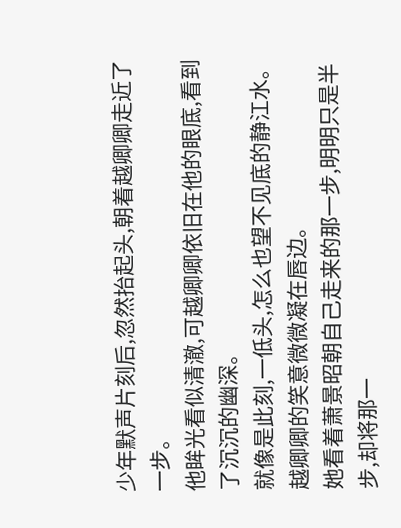少年默声片刻后,忽然抬起头,朝着越卿卿走近了一步。
他眸光看似清澈,可越卿卿依旧在他的眼底,看到了沉沉的幽深。
就像是此刻,一低头,怎么也望不见底的静江水。
越卿卿的笑意微微凝在唇边。
她看着萧景昭朝自己走来的那一步,明明只是半步,却将那一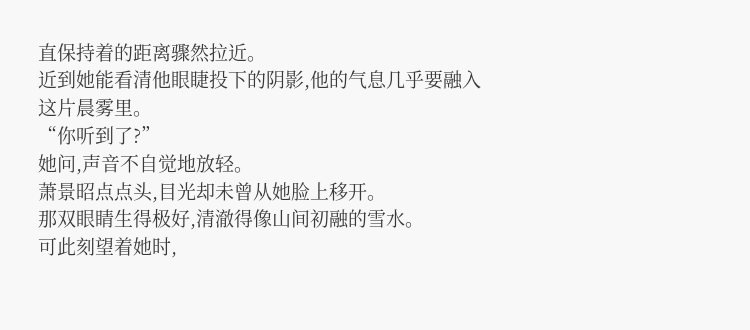直保持着的距离骤然拉近。
近到她能看清他眼睫投下的阴影,他的气息几乎要融入这片晨雾里。
“你听到了?”
她问,声音不自觉地放轻。
萧景昭点点头,目光却未曾从她脸上移开。
那双眼睛生得极好,清澈得像山间初融的雪水。
可此刻望着她时,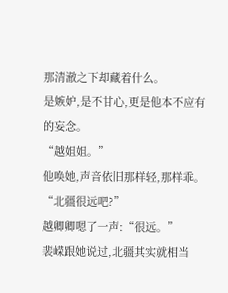那清澈之下却藏着什么。
是嫉妒,是不甘心,更是他本不应有的妄念。
“越姐姐。”
他唤她,声音依旧那样轻,那样乖。
“北疆很远吧?”
越卿卿嗯了一声:“很远。”
裴嵘跟她说过,北疆其实就相当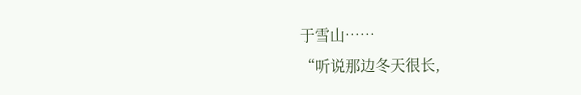于雪山……
“听说那边冬天很长,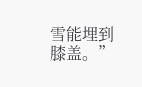雪能埋到膝盖。”